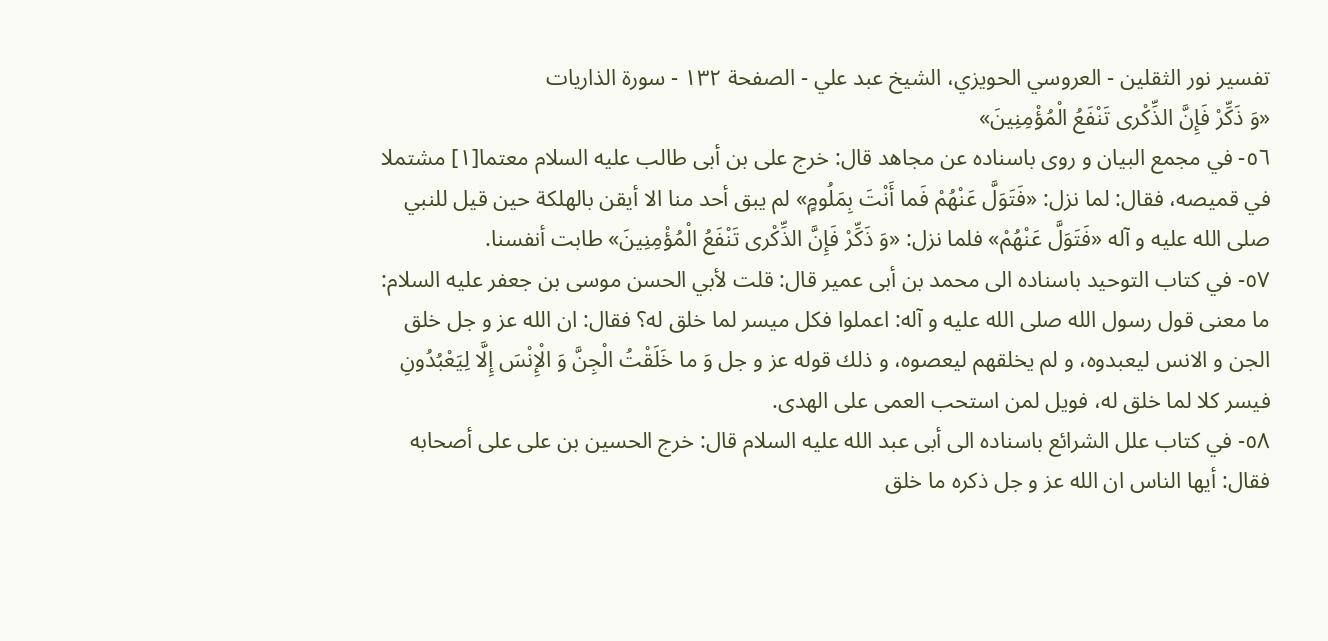تفسير نور الثقلين - العروسي الحويزي، الشيخ عبد علي - الصفحة ١٣٢ - سورة الذاريات
«وَ ذَكِّرْ فَإِنَّ الذِّكْرى تَنْفَعُ الْمُؤْمِنِينَ»
٥٦- في مجمع البيان و روى باسناده عن مجاهد قال: خرج على بن أبى طالب عليه السلام معتما[١] مشتملا في قميصه، فقال: لما نزل: «فَتَوَلَّ عَنْهُمْ فَما أَنْتَ بِمَلُومٍ» لم يبق أحد منا الا أيقن بالهلكة حين قيل للنبي صلى الله عليه و آله «فَتَوَلَّ عَنْهُمْ» فلما نزل: «وَ ذَكِّرْ فَإِنَّ الذِّكْرى تَنْفَعُ الْمُؤْمِنِينَ» طابت أنفسنا.
٥٧- في كتاب التوحيد باسناده الى محمد بن أبى عمير قال: قلت لأبي الحسن موسى بن جعفر عليه السلام: ما معنى قول رسول الله صلى الله عليه و آله: اعملوا فكل ميسر لما خلق له؟ فقال: ان الله عز و جل خلق الجن و الانس ليعبدوه، و لم يخلقهم ليعصوه، و ذلك قوله عز و جل وَ ما خَلَقْتُ الْجِنَّ وَ الْإِنْسَ إِلَّا لِيَعْبُدُونِ فيسر كلا لما خلق له، فويل لمن استحب العمى على الهدى.
٥٨- في كتاب علل الشرائع باسناده الى أبى عبد الله عليه السلام قال: خرج الحسين بن على على أصحابه فقال: أيها الناس ان الله عز و جل ذكره ما خلق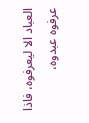العباد الا ليعرفوه، فاذا عرفوه عبدوه،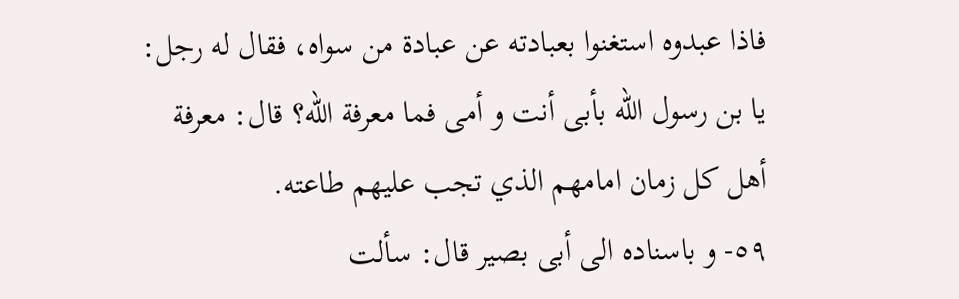فاذا عبدوه استغنوا بعبادته عن عبادة من سواه، فقال له رجل: يا بن رسول الله بأبى أنت و أمى فما معرفة الله؟ قال: معرفة أهل كل زمان امامهم الذي تجب عليهم طاعته.
٥٩- و باسناده الى أبى بصير قال: سألت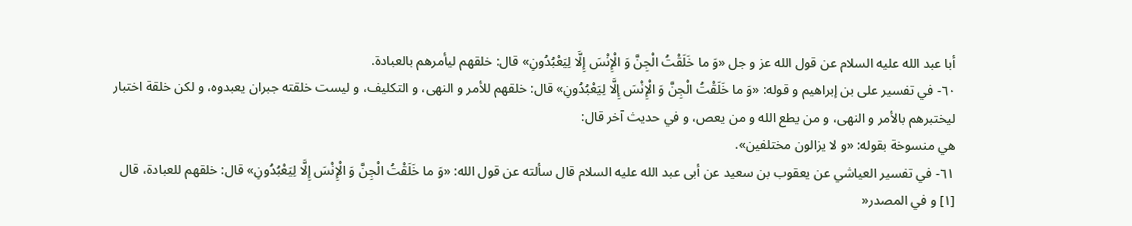أبا عبد الله عليه السلام عن قول الله عز و جل «وَ ما خَلَقْتُ الْجِنَّ وَ الْإِنْسَ إِلَّا لِيَعْبُدُونِ» قال: خلقهم ليأمرهم بالعبادة.
٦٠- في تفسير على بن إبراهيم و قوله: «وَ ما خَلَقْتُ الْجِنَّ وَ الْإِنْسَ إِلَّا لِيَعْبُدُونِ» قال: خلقهم للأمر و النهى، و التكليف، و ليست خلقته جبران يعبدوه، و لكن خلقة اختبار ليختبرهم بالأمر و النهى، و من يطع الله و من يعص، و في حديث آخر قال:
هي منسوخة بقوله: «و لا يزالون مختلفين».
٦١- في تفسير العياشي عن يعقوب بن سعيد عن أبى عبد الله عليه السلام قال سألته عن قول الله: «وَ ما خَلَقْتُ الْجِنَّ وَ الْإِنْسَ إِلَّا لِيَعْبُدُونِ» قال: خلقهم للعبادة، قال
[١] و في المصدر«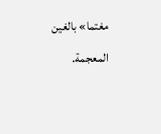مغتما» بالغين المعجمة.